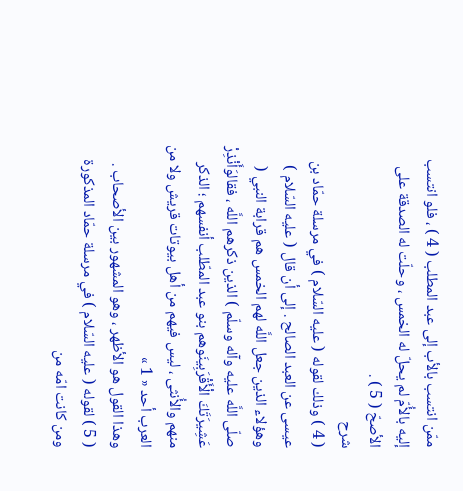ممّن انتسب بالأب إلى عبد المطلب ( 4 ) ، فلو انتسب إليه بالأُمّ لم يحلّ له الخمس ، وحلّت له الصدقة على الأصحّ ( 5 ) .
شرح
( 4 ) وذلك لقوله ( عليه السّلام ) في مرسلة حمّاد بن عيسى عن العبد الصالح . إلى أن قال ( عليه السّلام )
وهؤلاء الذين جعل اللَّه لهم الخمس هم قرابة النبي ( صلّى اللَّه عليه وآله وسلّم ) الذين ذكرهم اللَّه ، فقالوَأَنْذِرْ عَشِيرَتَكَ الْأَقْرَبِينَوهم بنو عبد المطّلب أنفسهم ؛ الذكر منهم والأُنثى ، ليس فيهم من أهل بيوتات قريش ولا من العرب أحد « 1 »
وهذا القول هو الأظهر ، وهو المشهور بين الأصحاب .
( 5 ) لقوله ( عليه السّلام ) في مرسلة حمّاد المذكورة
ومن كانت امّه من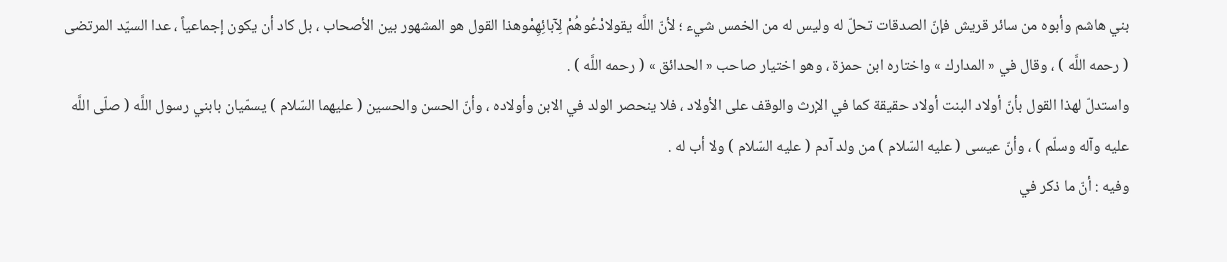بني هاشم وأبوه من سائر قريش فإنّ الصدقات تحلّ له وليس له من الخمس شيء ؛ لأنّ اللَّه يقولادْعُوهُمْ لِآبائِهِمْوهذا القول هو المشهور بين الأصحاب ، بل كاد أن يكون إجماعياً ، عدا السيّد المرتضى ( رحمه اللَّه ) ، وقال في « المدارك » واختاره ابن حمزة ، وهو اختيار صاحب « الحدائق » ( رحمه اللَّه ) .
واستدلّ لهذا القول بأنّ أولاد البنت أولاد حقيقة كما في الإرث والوقف على الأولاد ، فلا ينحصر الولد في الابن وأولاده ، وأنّ الحسن والحسين ( عليهما السّلام ) يسمّيان بابني رسول اللَّه ( صلّى اللَّه عليه وآله وسلّم ) ، وأنّ عيسى ( عليه السّلام ) من ولد آدم ( عليه السّلام ) ولا أب له .
وفيه : أنّ ما ذكر في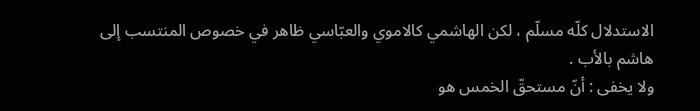الاستدلال كلّه مسلّم ، لكن الهاشمي كالاموي والعبّاسي ظاهر في خصوص المنتسب إلى هاشم بالأب .
ولا يخفى : أنّ مستحقّ الخمس هو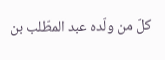كلّ من ولّده عبد المطّلب بن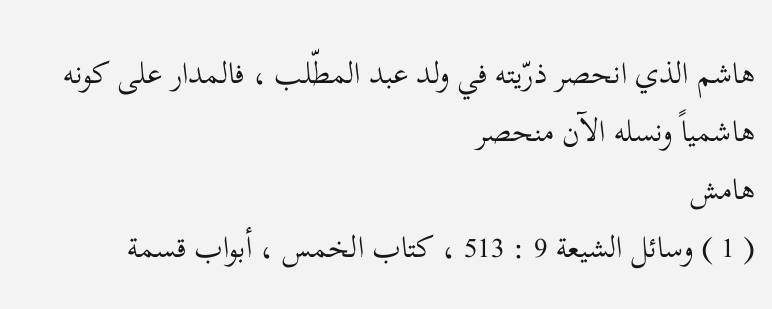هاشم الذي انحصر ذرّيته في ولد عبد المطّلب ، فالمدار على كونه هاشمياً ونسله الآن منحصر
هامش
( 1 ) وسائل الشيعة 9 : 513 ، كتاب الخمس ، أبواب قسمة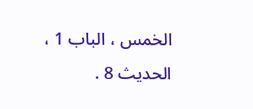الخمس ، الباب 1 ، الحديث 8 .